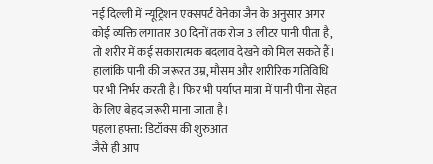नई दिल्ली में न्यूट्रिशन एक्सपर्ट वेनेका जैन के अनुसार अगर कोई व्यक्ति लगातार 30 दिनों तक रोज 3 लीटर पानी पीता है, तो शरीर में कई सकारात्मक बदलाव देखने को मिल सकते हैं। हालांकि पानी की जरूरत उम्र, मौसम और शारीरिक गतिविधि पर भी निर्भर करती है। फिर भी पर्याप्त मात्रा में पानी पीना सेहत के लिए बेहद जरूरी माना जाता है।
पहला हफ्ता: डिटॉक्स की शुरुआत
जैसे ही आप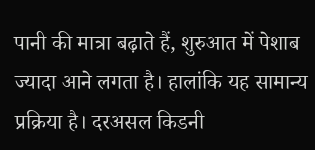पानी की मात्रा बढ़ाते हैं, शुरुआत में पेशाब ज्यादा आने लगता है। हालांकि यह सामान्य प्रक्रिया है। दरअसल किडनी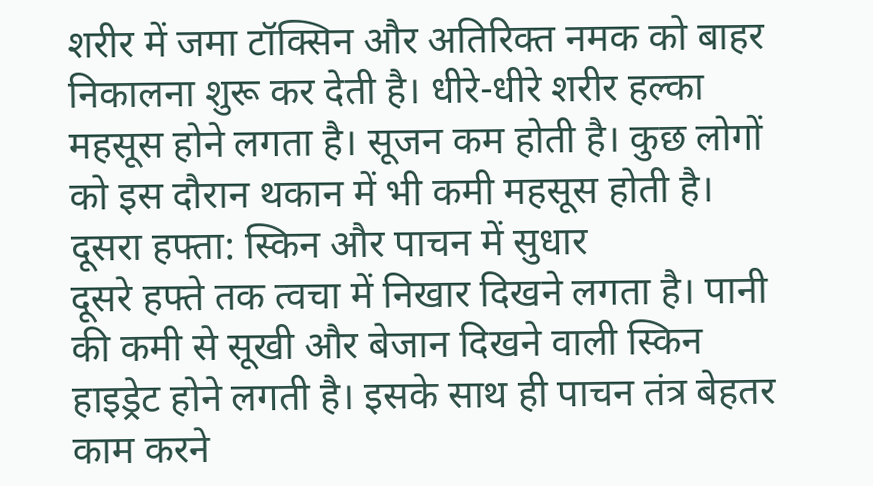शरीर में जमा टॉक्सिन और अतिरिक्त नमक को बाहर निकालना शुरू कर देती है। धीरे-धीरे शरीर हल्का महसूस होने लगता है। सूजन कम होती है। कुछ लोगों को इस दौरान थकान में भी कमी महसूस होती है।
दूसरा हफ्ता: स्किन और पाचन में सुधार
दूसरे हफ्ते तक त्वचा में निखार दिखने लगता है। पानी की कमी से सूखी और बेजान दिखने वाली स्किन हाइड्रेट होने लगती है। इसके साथ ही पाचन तंत्र बेहतर काम करने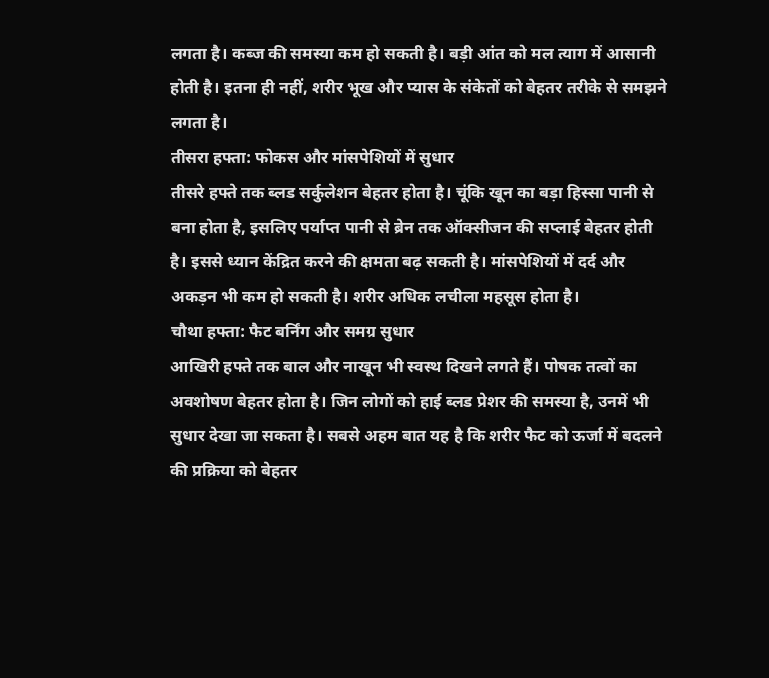लगता है। कब्ज की समस्या कम हो सकती है। बड़ी आंत को मल त्याग में आसानी होती है। इतना ही नहीं, शरीर भूख और प्यास के संकेतों को बेहतर तरीके से समझने लगता है।
तीसरा हफ्ता: फोकस और मांसपेशियों में सुधार
तीसरे हफ्ते तक ब्लड सर्कुलेशन बेहतर होता है। चूंकि खून का बड़ा हिस्सा पानी से बना होता है, इसलिए पर्याप्त पानी से ब्रेन तक ऑक्सीजन की सप्लाई बेहतर होती है। इससे ध्यान केंद्रित करने की क्षमता बढ़ सकती है। मांसपेशियों में दर्द और अकड़न भी कम हो सकती है। शरीर अधिक लचीला महसूस होता है।
चौथा हफ्ता: फैट बर्निंग और समग्र सुधार
आखिरी हफ्ते तक बाल और नाखून भी स्वस्थ दिखने लगते हैं। पोषक तत्वों का अवशोषण बेहतर होता है। जिन लोगों को हाई ब्लड प्रेशर की समस्या है, उनमें भी सुधार देखा जा सकता है। सबसे अहम बात यह है कि शरीर फैट को ऊर्जा में बदलने की प्रक्रिया को बेहतर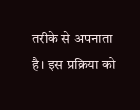तरीके से अपनाता है। इस प्रक्रिया को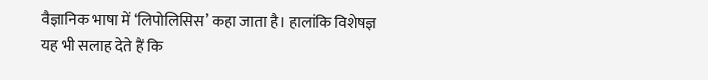वैज्ञानिक भाषा में ‘लिपोलिसिस’ कहा जाता है। हालांकि विशेषज्ञ यह भी सलाह देते हैं कि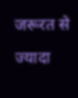जरूरत से ज्यादा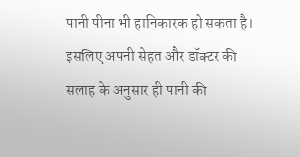पानी पीना भी हानिकारक हो सकता है। इसलिए अपनी सेहत और डॉक्टर की सलाह के अनुसार ही पानी की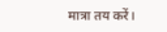मात्रा तय करें।